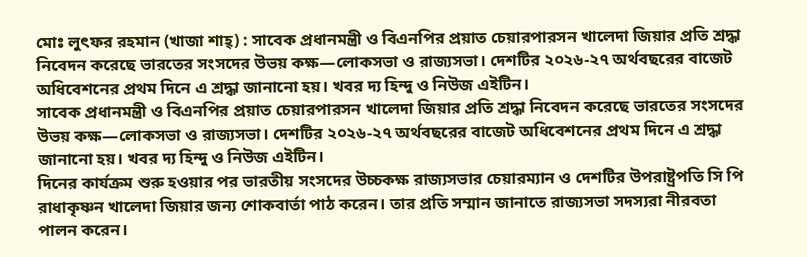মোঃ লুৎফর রহমান (খাজা শাহ্) : সাবেক প্রধানমন্ত্রী ও বিএনপির প্রয়াত চেয়ারপারসন খালেদা জিয়ার প্রতি শ্রদ্ধা নিবেদন করেছে ভারতের সংসদের উভয় কক্ষ—লোকসভা ও রাজ্যসভা। দেশটির ২০২৬-২৭ অর্থবছরের বাজেট অধিবেশনের প্রথম দিনে এ শ্রদ্ধা জানানো হয়। খবর দ্য হিন্দু ও নিউজ এইটিন।
সাবেক প্রধানমন্ত্রী ও বিএনপির প্রয়াত চেয়ারপারসন খালেদা জিয়ার প্রতি শ্রদ্ধা নিবেদন করেছে ভারতের সংসদের উভয় কক্ষ—লোকসভা ও রাজ্যসভা। দেশটির ২০২৬-২৭ অর্থবছরের বাজেট অধিবেশনের প্রথম দিনে এ শ্রদ্ধা জানানো হয়। খবর দ্য হিন্দু ও নিউজ এইটিন।
দিনের কার্যক্রম শুরু হওয়ার পর ভারতীয় সংসদের উচ্চকক্ষ রাজ্যসভার চেয়ারম্যান ও দেশটির উপরাষ্ট্রপতি সি পি রাধাকৃষ্ণন খালেদা জিয়ার জন্য শোকবার্তা পাঠ করেন। তার প্রতি সম্মান জানাতে রাজ্যসভা সদস্যরা নীরবতা পালন করেন।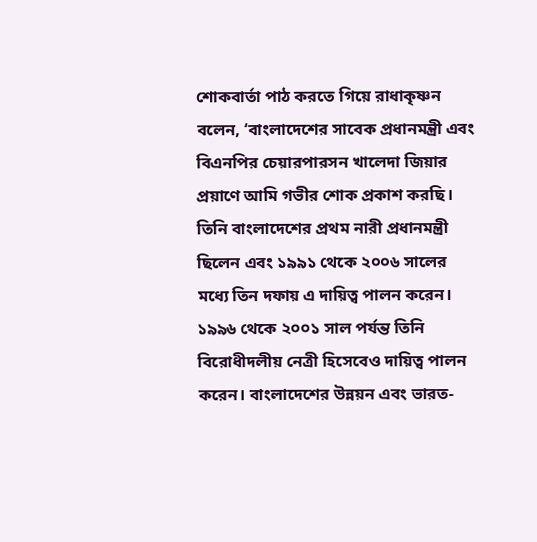শোকবার্তা পাঠ করতে গিয়ে রাধাকৃষ্ণন বলেন, ‘বাংলাদেশের সাবেক প্রধানমন্ত্রী এবং বিএনপির চেয়ারপারসন খালেদা জিয়ার প্রয়াণে আমি গভীর শোক প্রকাশ করছি। তিনি বাংলাদেশের প্রথম নারী প্রধানমন্ত্রী ছিলেন এবং ১৯৯১ থেকে ২০০৬ সালের মধ্যে তিন দফায় এ দায়িত্ব পালন করেন। ১৯৯৬ থেকে ২০০১ সাল পর্যন্ত তিনি বিরোধীদলীয় নেত্রী হিসেবেও দায়িত্ব পালন করেন। বাংলাদেশের উন্নয়ন এবং ভারত-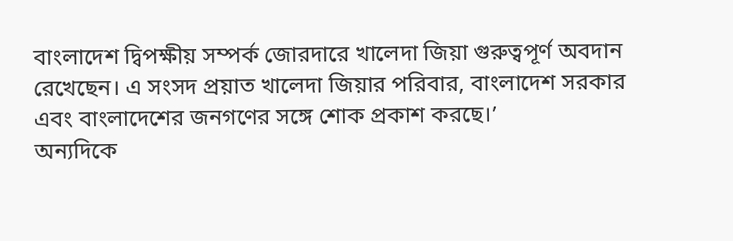বাংলাদেশ দ্বিপক্ষীয় সম্পর্ক জোরদারে খালেদা জিয়া গুরুত্বপূর্ণ অবদান রেখেছেন। এ সংসদ প্রয়াত খালেদা জিয়ার পরিবার, বাংলাদেশ সরকার এবং বাংলাদেশের জনগণের সঙ্গে শোক প্রকাশ করছে।’
অন্যদিকে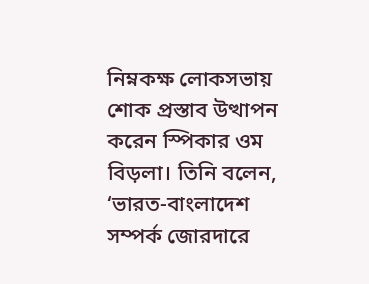নিম্নকক্ষ লোকসভায় শোক প্রস্তাব উত্থাপন করেন স্পিকার ওম বিড়লা। তিনি বলেন, ‘ভারত-বাংলাদেশ সম্পর্ক জোরদারে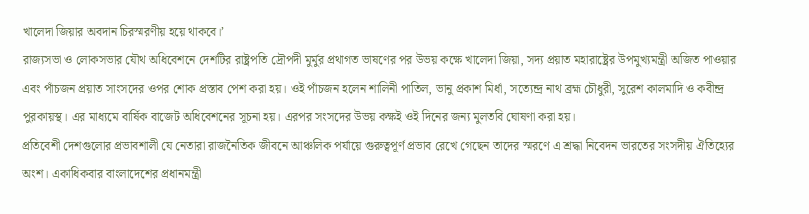খালেদা জিয়ার অবদান চিরস্মরণীয় হয়ে থাকবে।’
রাজ্যসভা ও লোকসভার যৌথ অধিবেশনে দেশটির রাষ্ট্রপতি দ্রৌপদী মুর্মুর প্রথাগত ভাষণের পর উভয় কক্ষে খালেদা জিয়া, সদ্য প্রয়াত মহারাষ্ট্রের উপমুখ্যমন্ত্রী অজিত পাওয়ার এবং পাঁচজন প্রয়াত সাংসদের ওপর শোক প্রস্তাব পেশ করা হয়। ওই পাঁচজন হলেন শালিনী পাতিল, ভানু প্রকাশ মির্ধা, সত্যেন্দ্র নাথ ব্রহ্ম চৌধুরী, সুরেশ কালমাদি ও কবীন্দ্র পুরকায়স্থ। এর মাধ্যমে বার্ষিক বাজেট অধিবেশনের সূচনা হয়। এরপর সংসদের উভয় কক্ষই ওই দিনের জন্য মুলতবি ঘোষণা করা হয়।
প্রতিবেশী দেশগুলোর প্রভাবশালী যে নেতারা রাজনৈতিক জীবনে আঞ্চলিক পর্যায়ে গুরুত্বপূর্ণ প্রভাব রেখে গেছেন তাদের স্মরণে এ শ্রদ্ধা নিবেদন ভারতের সংসদীয় ঐতিহ্যের অংশ। একাধিকবার বাংলাদেশের প্রধানমন্ত্রী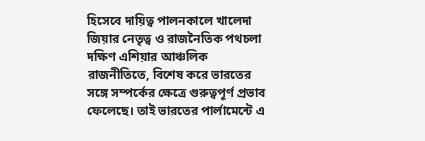হিসেবে দায়িত্ব পালনকালে খালেদা জিয়ার নেতৃত্ব ও রাজনৈতিক পথচলা দক্ষিণ এশিয়ার আঞ্চলিক রাজনীতিতে, বিশেষ করে ভারতের সঙ্গে সম্পর্কের ক্ষেত্রে গুরুত্বপূর্ণ প্রভাব ফেলেছে। তাই ভারতের পার্লামেন্টে এ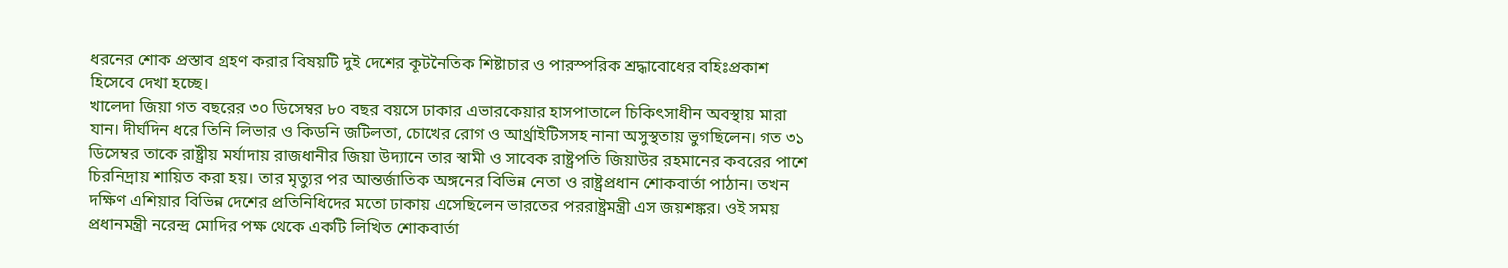ধরনের শোক প্রস্তাব গ্রহণ করার বিষয়টি দুই দেশের কূটনৈতিক শিষ্টাচার ও পারস্পরিক শ্রদ্ধাবোধের বহিঃপ্রকাশ হিসেবে দেখা হচ্ছে।
খালেদা জিয়া গত বছরের ৩০ ডিসেম্বর ৮০ বছর বয়সে ঢাকার এভারকেয়ার হাসপাতালে চিকিৎসাধীন অবস্থায় মারা যান। দীর্ঘদিন ধরে তিনি লিভার ও কিডনি জটিলতা, চোখের রোগ ও আর্থ্রাইটিসসহ নানা অসুস্থতায় ভুগছিলেন। গত ৩১ ডিসেম্বর তাকে রাষ্ট্রীয় মর্যাদায় রাজধানীর জিয়া উদ্যানে তার স্বামী ও সাবেক রাষ্ট্রপতি জিয়াউর রহমানের কবরের পাশে চিরনিদ্রায় শায়িত করা হয়। তার মৃত্যুর পর আন্তর্জাতিক অঙ্গনের বিভিন্ন নেতা ও রাষ্ট্রপ্রধান শোকবার্তা পাঠান। তখন দক্ষিণ এশিয়ার বিভিন্ন দেশের প্রতিনিধিদের মতো ঢাকায় এসেছিলেন ভারতের পররাষ্ট্রমন্ত্রী এস জয়শঙ্কর। ওই সময় প্রধানমন্ত্রী নরেন্দ্র মোদির পক্ষ থেকে একটি লিখিত শোকবার্তা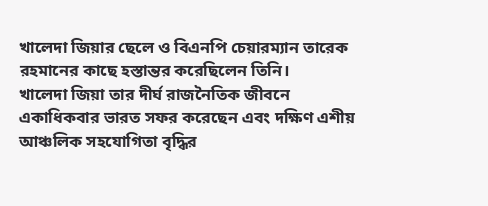খালেদা জিয়ার ছেলে ও বিএনপি চেয়ারম্যান তারেক রহমানের কাছে হস্তান্তর করেছিলেন তিনি।
খালেদা জিয়া তার দীর্ঘ রাজনৈতিক জীবনে একাধিকবার ভারত সফর করেছেন এবং দক্ষিণ এশীয় আঞ্চলিক সহযোগিতা বৃদ্ধির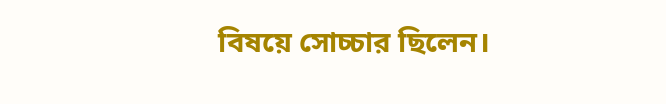বিষয়ে সোচ্চার ছিলেন।